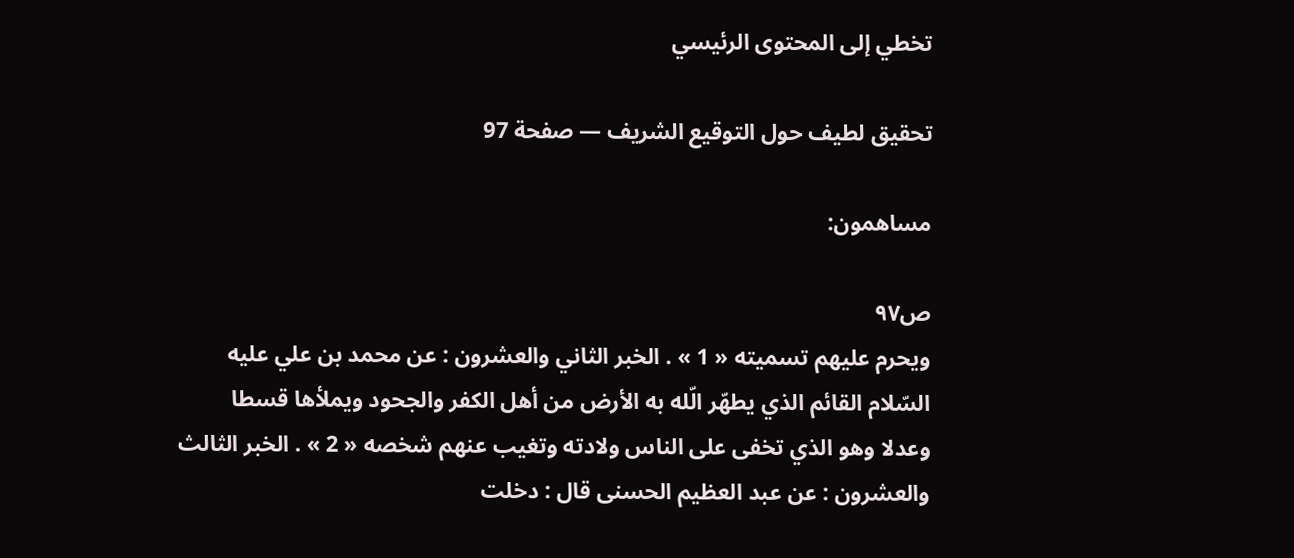تخطي إلى المحتوى الرئيسي

تحقيق لطيف حول التوقيع الشريف — صفحة 97

مساهمون:

ص٩٧
ويحرم عليهم تسميته « 1 » . الخبر الثاني والعشرون : عن محمد بن علي عليه السّلام القائم الذي يطهّر الّله به الأرض من أهل الكفر والجحود ويملأها قسطا وعدلا وهو الذي تخفى على الناس ولادته وتغيب عنهم شخصه « 2 » . الخبر الثالث والعشرون : عن عبد العظيم الحسنى قال : دخلت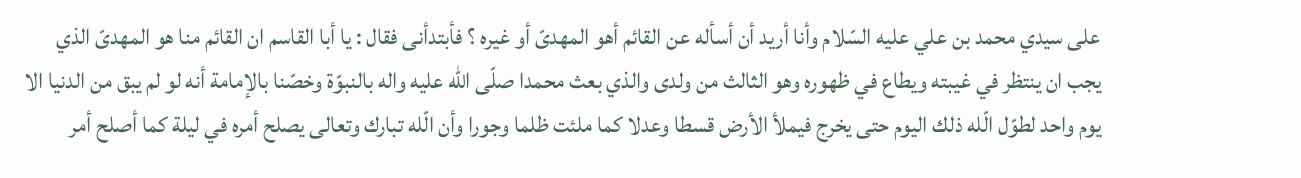على سيدي محمد بن علي عليه السّلام وأنا أريد أن أسأله عن القائم أهو المهدىّ أو غيره ؟ فأبتدأنى فقال : يا أبا القاسم ان القائم منا هو المهدىّ الذي يجب ان ينتظر في غيبته ويطاع في ظهوره وهو الثالث من ولدى والذي بعث محمدا صلّى اللّه عليه واله بالنبوّة وخصّنا بالإمامة أنه لو لم يبق من الدنيا الا يوم واحد لطوّل الّله ذلك اليوم حتى يخرج فيملأ الأرض قسطا وعدلا كما ملئت ظلما وجورا وأن الّله تبارك وتعالى يصلح أمره في ليلة كما أصلح أمر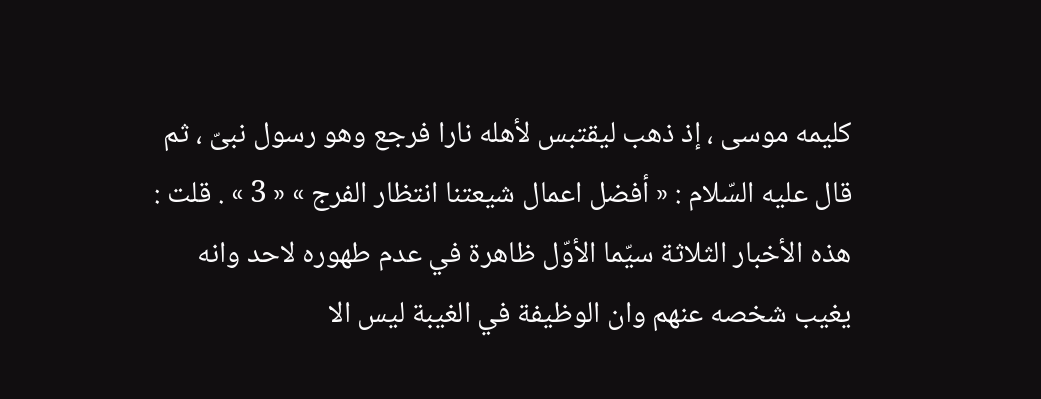كليمه موسى ، إذ ذهب ليقتبس لأهله نارا فرجع وهو رسول نبىّ ، ثم قال عليه السّلام : « أفضل اعمال شيعتنا انتظار الفرج » « 3 » . قلت : هذه الأخبار الثلاثة سيّما الأوّل ظاهرة في عدم طهوره لاحد وانه يغيب شخصه عنهم وان الوظيفة في الغيبة ليس الا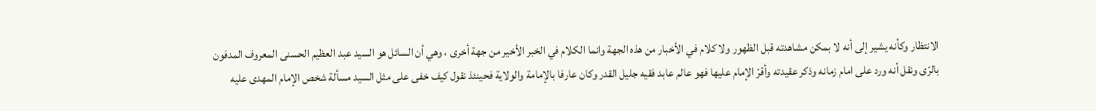الانتظار وكأنه يشير إلى أنه لا بمكن مشاهدته قبل الظهور ولا كلام في الأخبار من هذه الجهة وانما الكلام في الخبر الأخير من جهة أخرى ، وهي أن السائل هو السيد عبد العظيم الحسنى المعروف المدفون بالرّى ونقل أنه ورد على امام زمانه وذكر عقيدته وأقرّ الإمام عليها فهو عالم عابد فقيه جليل القدر وكان عارفا بالإمامة والولاية فحينئذ نقول كيف خفى على مثل السيد مسألة شخص الإمام المهدى عليه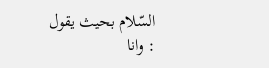السّلام بحيث يقول : وانا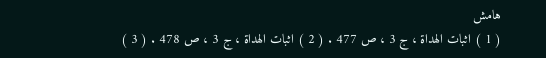هامش
( 1 ) اثبات الهداة ، ج 3 ، ص 477 . ( 2 ) اثبات الهداة ، ج 3 ، ص 478 . ( 3 )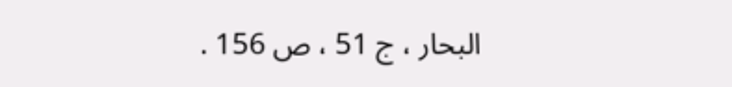البحار ، ج 51 ، ص 156 .